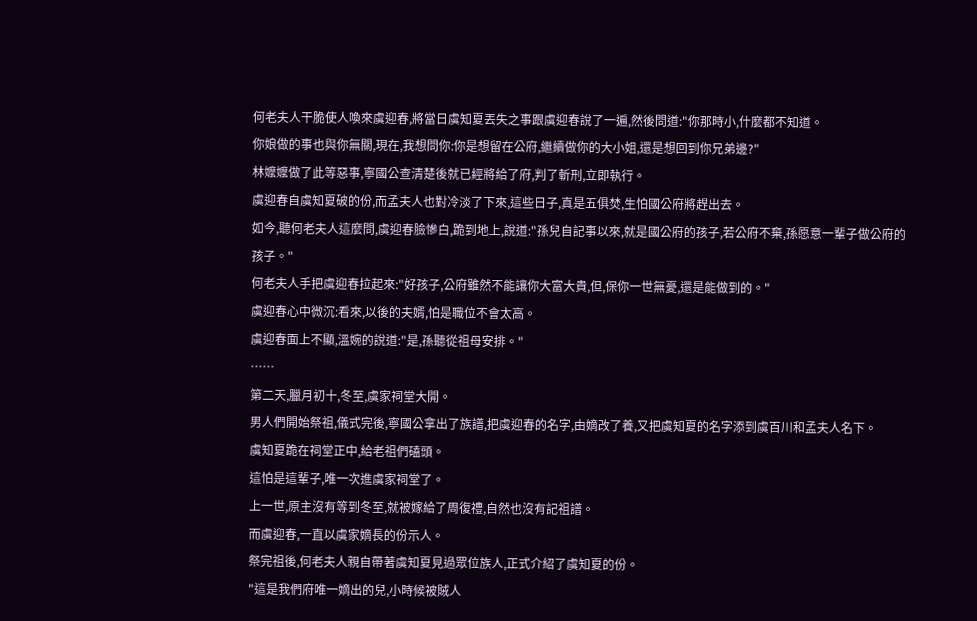何老夫人干脆使人喚來虞迎春,將當日虞知夏丟失之事跟虞迎春說了一遍,然後問道:"你那時小,什麼都不知道。
你娘做的事也與你無關,現在,我想問你:你是想留在公府,繼續做你的大小姐,還是想回到你兄弟邊?"
林嬤嬤做了此等惡事,寧國公查清楚後就已經將給了府,判了斬刑,立即執行。
虞迎春自虞知夏破的份,而孟夫人也對冷淡了下來,這些日子,真是五俱焚,生怕國公府將趕出去。
如今,聽何老夫人這麼問,虞迎春臉慘白,跪到地上,說道:"孫兒自記事以來,就是國公府的孩子,若公府不棄,孫愿意一輩子做公府的孩子。"
何老夫人手把虞迎春拉起來:"好孩子,公府雖然不能讓你大富大貴,但,保你一世無憂,還是能做到的。"
虞迎春心中微沉:看來,以後的夫婿,怕是職位不會太高。
虞迎春面上不顯,溫婉的說道:"是,孫聽從祖母安排。"
……
第二天,臘月初十,冬至,虞家祠堂大開。
男人們開始祭祖,儀式完後,寧國公拿出了族譜,把虞迎春的名字,由嫡改了養,又把虞知夏的名字添到虞百川和孟夫人名下。
虞知夏跪在祠堂正中,給老祖們磕頭。
這怕是這輩子,唯一次進虞家祠堂了。
上一世,原主沒有等到冬至,就被嫁給了周復禮,自然也沒有記祖譜。
而虞迎春,一直以虞家嫡長的份示人。
祭完祖後,何老夫人親自帶著虞知夏見過眾位族人,正式介紹了虞知夏的份。
"這是我們府唯一嫡出的兒,小時候被賊人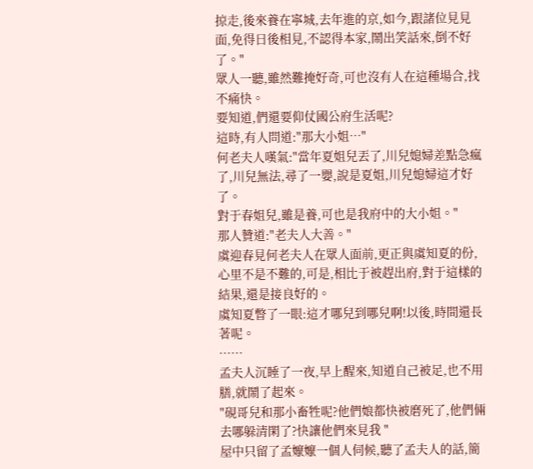掠走,後來養在寧城,去年進的京,如今,跟諸位見見面,免得日後相見,不認得本家,鬧出笑話來,倒不好了。"
眾人一聽,雖然難掩好奇,可也沒有人在這種場合,找不痛快。
要知道,們還要仰仗國公府生活呢?
這時,有人問道:"那大小姐…"
何老夫人嘆氣:"當年夏姐兒丟了,川兒媳婦差點急瘋了,川兒無法,尋了一嬰,說是夏姐,川兒媳婦這才好了。
對于春姐兒,雖是養,可也是我府中的大小姐。"
那人贊道:"老夫人大善。"
虞迎春見何老夫人在眾人面前,更正與虞知夏的份,心里不是不難的,可是,相比于被趕出府,對于這樣的結果,還是接良好的。
虞知夏瞥了一眼:這才哪兒到哪兒啊!以後,時間還長著呢。
……
孟夫人沉睡了一夜,早上醒來,知道自己被足,也不用膳,就鬧了起來。
"硯哥兒和那小畜牲呢?他們娘都快被磨死了,他們倆去哪躲清閑了?快讓他們來見我 "
屋中只留了孟嬤嬤一個人伺候,聽了孟夫人的話,簡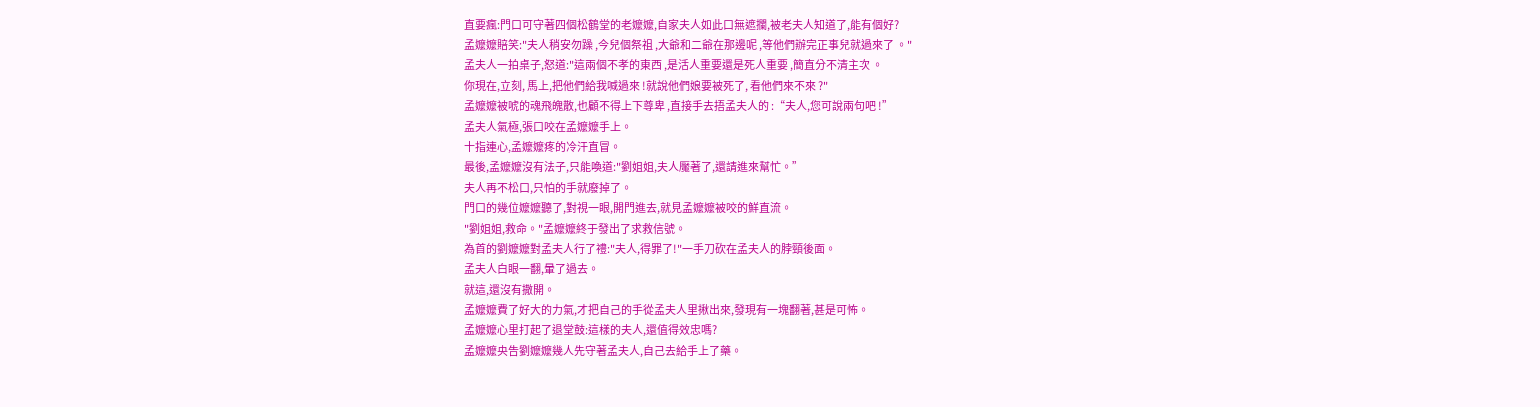直要瘋:門口可守著四個松鶴堂的老嬤嬤,自家夫人如此口無遮攔,被老夫人知道了,能有個好?
孟嬤嬤賠笑:"夫人稍安勿躁 ,今兒個祭祖 ,大爺和二爺在那邊呢 ,等他們辦完正事兒就過來了 。"
孟夫人一拍桌子,怒道:"這兩個不孝的東西 ,是活人重要還是死人重要 ,簡直分不清主次 。
你現在,立刻, 馬上,把他們給我喊過來 !就說他們娘要被死了, 看他們來不來 ?"
孟嬤嬤被唬的魂飛魄散,也顧不得上下尊卑 ,直接手去捂孟夫人的 :“夫人,您可說兩句吧 !”
孟夫人氣極,張口咬在孟嬤嬤手上。
十指連心,孟嬤嬤疼的冷汗直冒。
最後,孟嬤嬤沒有法子,只能喚道:"劉姐姐,夫人魘著了,還請進來幫忙。”
夫人再不松口,只怕的手就廢掉了。
門口的幾位嬤嬤聽了,對視一眼,開門進去,就見孟嬤嬤被咬的鮮直流。
"劉姐姐,救命。"孟嬤嬤終于發出了求救信號。
為首的劉嬤嬤對孟夫人行了禮:"夫人,得罪了!"一手刀砍在孟夫人的脖頸後面。
孟夫人白眼一翻,暈了過去。
就這,還沒有撒開。
孟嬤嬤費了好大的力氣,才把自己的手從孟夫人里揪出來,發現有一塊翻著,甚是可怖。
孟嬤嬤心里打起了退堂鼓:這樣的夫人,還值得效忠嗎?
孟嬤嬤央告劉嬤嬤幾人先守著孟夫人,自己去給手上了藥。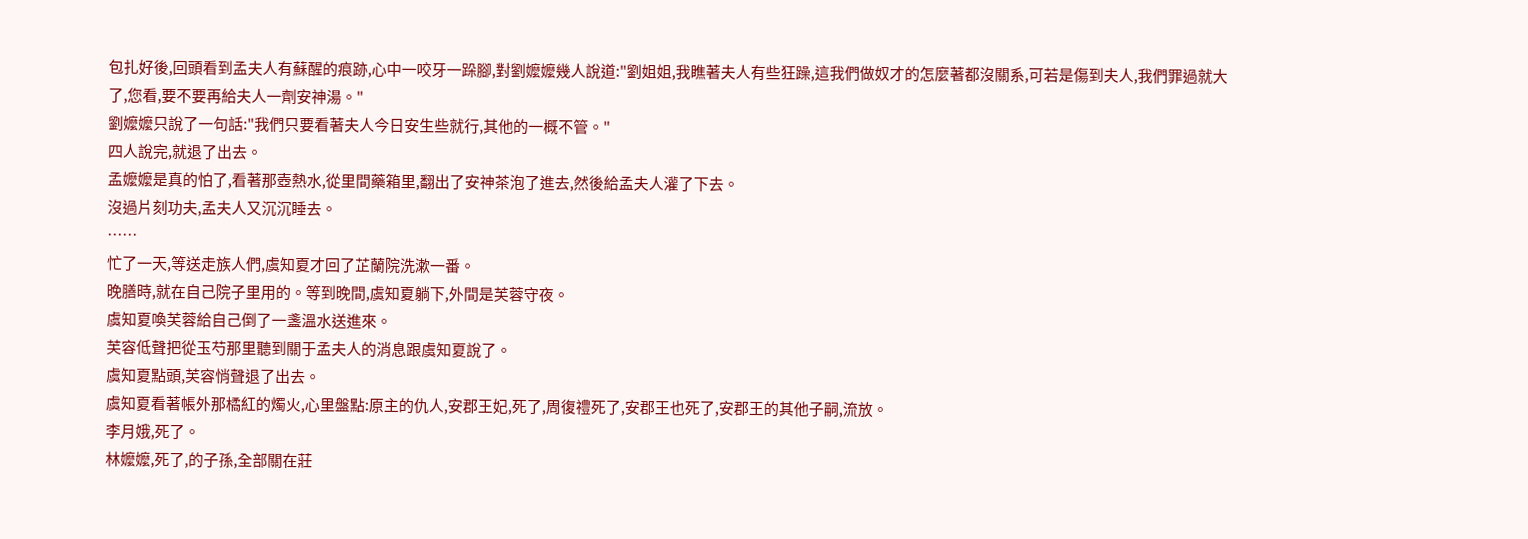包扎好後,回頭看到孟夫人有蘇醒的痕跡,心中一咬牙一跺腳,對劉嬤嬤幾人說道:"劉姐姐,我瞧著夫人有些狂躁,這我們做奴才的怎麼著都沒關系,可若是傷到夫人,我們罪過就大了,您看,要不要再給夫人一劑安神湯。"
劉嬤嬤只說了一句話:"我們只要看著夫人今日安生些就行,其他的一概不管。"
四人說完,就退了出去。
孟嬤嬤是真的怕了,看著那壺熱水,從里間藥箱里,翻出了安神茶泡了進去,然後給孟夫人灌了下去。
沒過片刻功夫,孟夫人又沉沉睡去。
……
忙了一天,等送走族人們,虞知夏才回了芷蘭院洗漱一番。
晚膳時,就在自己院子里用的。等到晚間,虞知夏躺下,外間是芙蓉守夜。
虞知夏喚芙蓉給自己倒了一盞溫水送進來。
芙容低聲把從玉芍那里聽到關于孟夫人的消息跟虞知夏說了。
虞知夏點頭,芙容悄聲退了出去。
虞知夏看著帳外那橘紅的燭火,心里盤點:原主的仇人,安郡王妃,死了,周復禮死了,安郡王也死了,安郡王的其他子嗣,流放。
李月娥,死了。
林嬤嬤,死了,的子孫,全部關在莊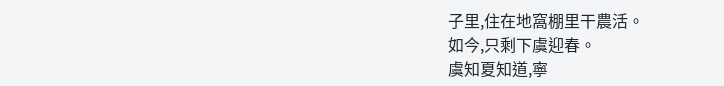子里,住在地窩棚里干農活。
如今,只剩下虞迎春。
虞知夏知道,寧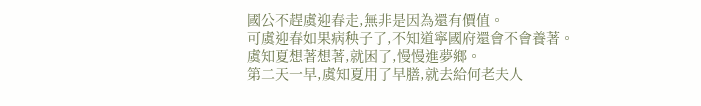國公不趕虞迎春走,無非是因為還有價值。
可虞迎春如果病秧子了,不知道寧國府還會不會養著。
虞知夏想著想著,就困了,慢慢進夢鄉。
第二天一早,虞知夏用了早膳,就去給何老夫人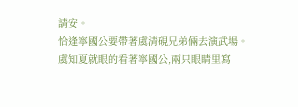請安。
恰逢寧國公要帶著虞清硯兄弟倆去演武場。
虞知夏就眼的看著寧國公,兩只眼睛里寫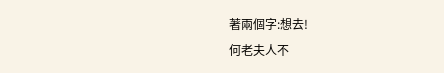著兩個字:想去!
何老夫人不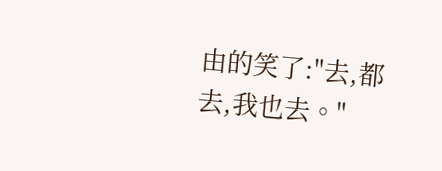由的笑了:"去,都去,我也去。"